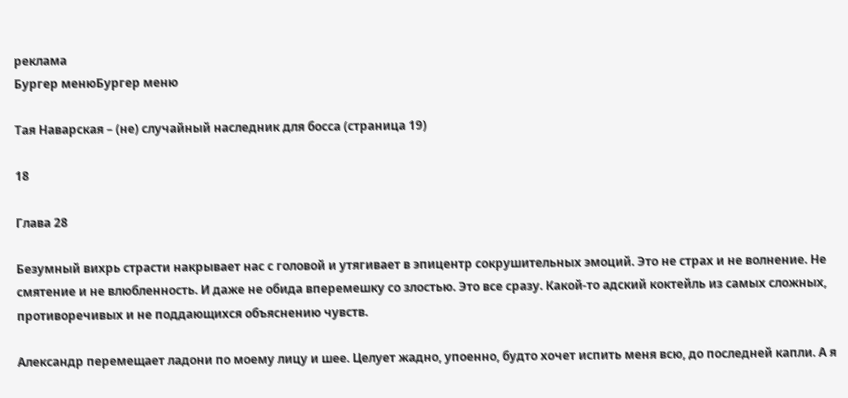реклама
Бургер менюБургер меню

Тая Наварская – (не) случайный наследник для босса (страница 19)

18

Глава 28

Безумный вихрь страсти накрывает нас с головой и утягивает в эпицентр сокрушительных эмоций. Это не страх и не волнение. Не смятение и не влюбленность. И даже не обида вперемешку со злостью. Это все сразу. Какой-то адский коктейль из самых сложных, противоречивых и не поддающихся объяснению чувств.

Александр перемещает ладони по моему лицу и шее. Целует жадно, упоенно, будто хочет испить меня всю, до последней капли. А я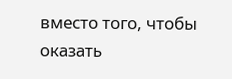вместо того, чтобы оказать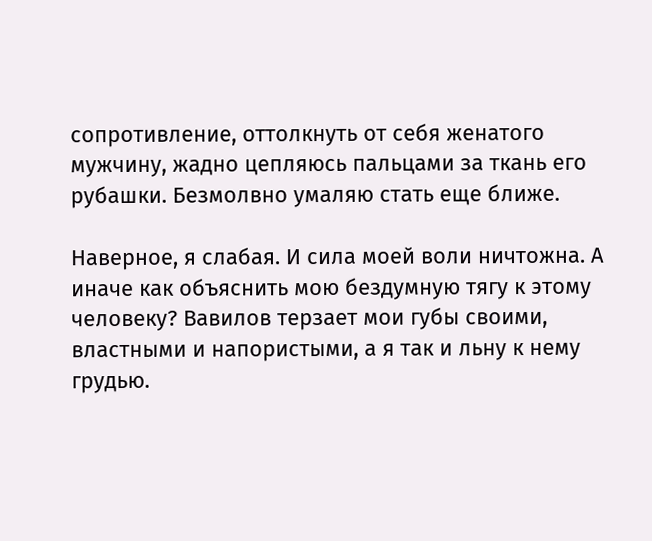сопротивление, оттолкнуть от себя женатого мужчину, жадно цепляюсь пальцами за ткань его рубашки. Безмолвно умаляю стать еще ближе.

Наверное, я слабая. И сила моей воли ничтожна. А иначе как объяснить мою бездумную тягу к этому человеку? Вавилов терзает мои губы своими, властными и напористыми, а я так и льну к нему грудью.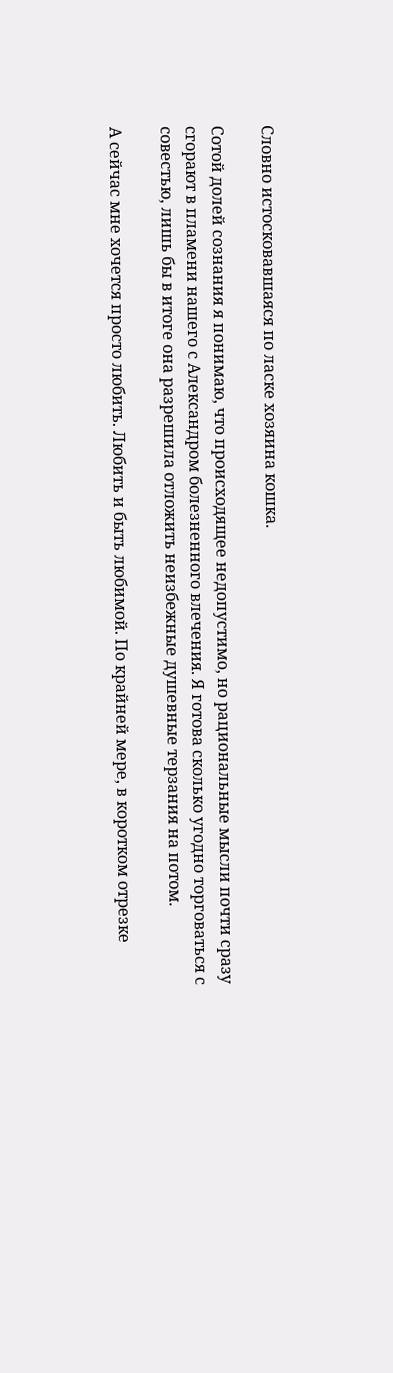Словно истосковавшаяся по ласке хозяина кошка.

Сотой долей сознания я понимаю, что происходящее недопустимо, но рациональные мысли почти сразу сгорают в пламени нашего с Александром болезненного влечения. Я готова сколько угодно торговаться с совестью, лишь бы в итоге она разрешила отложить неизбежные душевные терзания на потом.

А сейчас мне хочется просто любить. Любить и быть любимой. По крайней мере, в коротком отрезке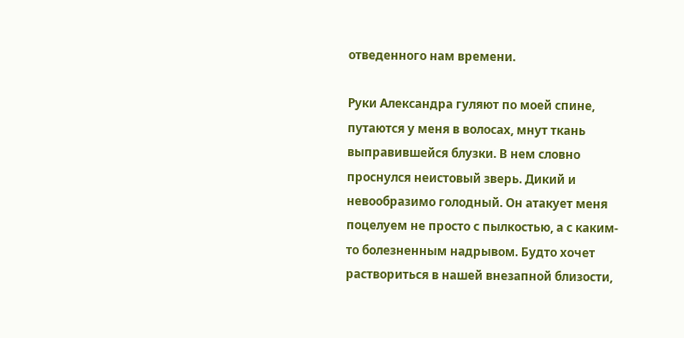отведенного нам времени.

Руки Александра гуляют по моей спине, путаются у меня в волосах, мнут ткань выправившейся блузки. В нем словно проснулся неистовый зверь. Дикий и невообразимо голодный. Он атакует меня поцелуем не просто с пылкостью, а с каким-то болезненным надрывом. Будто хочет раствориться в нашей внезапной близости,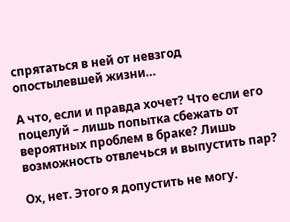спрятаться в ней от невзгод опостылевшей жизни…

А что, если и правда хочет? Что если его поцелуй – лишь попытка сбежать от вероятных проблем в браке? Лишь возможность отвлечься и выпустить пар?

Ох, нет. Этого я допустить не могу.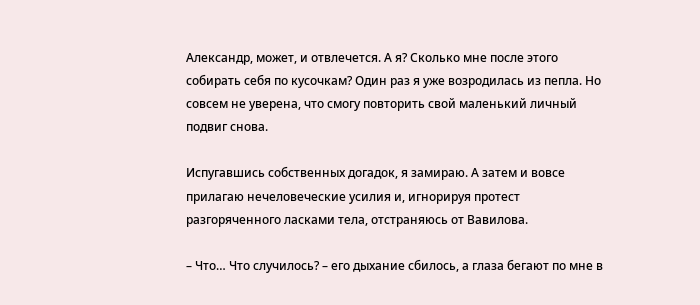Александр, может, и отвлечется. А я? Сколько мне после этого собирать себя по кусочкам? Один раз я уже возродилась из пепла. Но совсем не уверена, что смогу повторить свой маленький личный подвиг снова.

Испугавшись собственных догадок, я замираю. А затем и вовсе прилагаю нечеловеческие усилия и, игнорируя протест разгоряченного ласками тела, отстраняюсь от Вавилова.

– Что… Что случилось? – его дыхание сбилось, а глаза бегают по мне в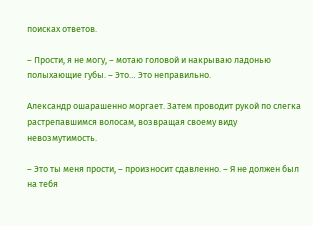поисках ответов.

– Прости, я не могу, – мотаю головой и накрываю ладонью полыхающие губы. – Это… Это неправильно.

Александр ошарашенно моргает. Затем проводит рукой по слегка растрепавшимся волосам, возвращая своему виду невозмутимость.

– Это ты меня прости, – произносит сдавленно. – Я не должен был на тебя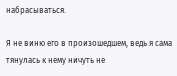набрасываться.

Я не виню его в произошедшем, ведь я сама тянулась к нему ничуть не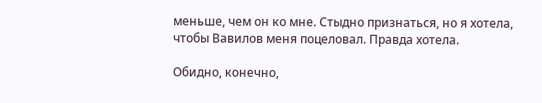меньше, чем он ко мне. Стыдно признаться, но я хотела, чтобы Вавилов меня поцеловал. Правда хотела.

Обидно, конечно,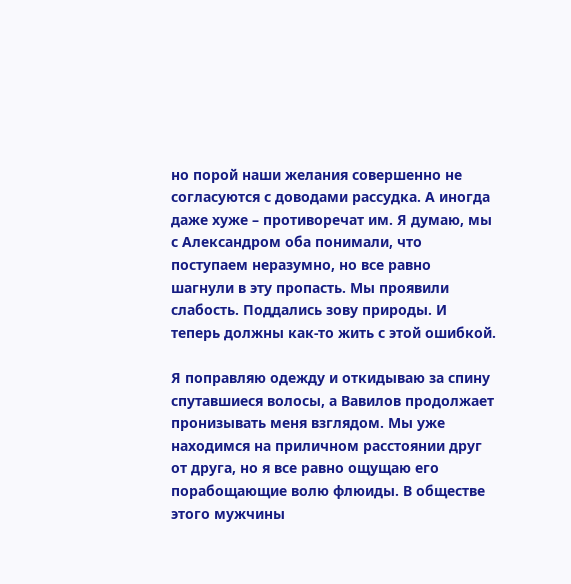но порой наши желания совершенно не согласуются с доводами рассудка. А иногда даже хуже – противоречат им. Я думаю, мы с Александром оба понимали, что поступаем неразумно, но все равно шагнули в эту пропасть. Мы проявили слабость. Поддались зову природы. И теперь должны как-то жить с этой ошибкой.

Я поправляю одежду и откидываю за спину спутавшиеся волосы, а Вавилов продолжает пронизывать меня взглядом. Мы уже находимся на приличном расстоянии друг от друга, но я все равно ощущаю его порабощающие волю флюиды. В обществе этого мужчины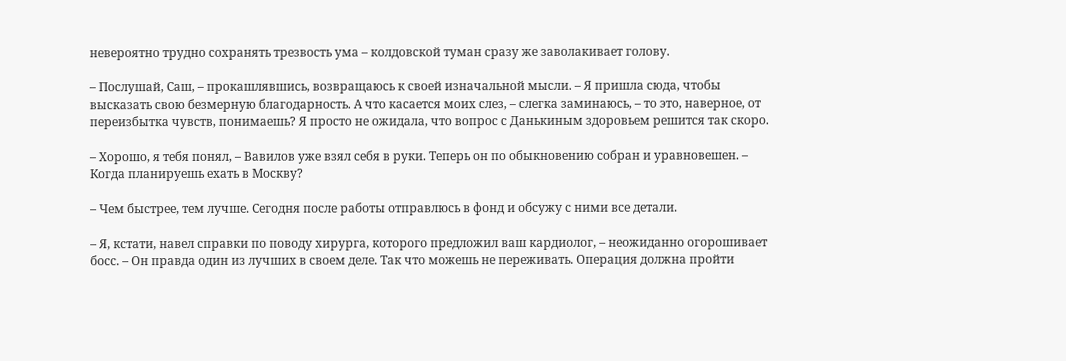невероятно трудно сохранять трезвость ума – колдовской туман сразу же заволакивает голову.

– Послушай, Саш, – прокашлявшись, возвращаюсь к своей изначальной мысли. – Я пришла сюда, чтобы высказать свою безмерную благодарность. А что касается моих слез, – слегка заминаюсь, – то это, наверное, от переизбытка чувств, понимаешь? Я просто не ожидала, что вопрос с Данькиным здоровьем решится так скоро.

– Хорошо, я тебя понял, – Вавилов уже взял себя в руки. Теперь он по обыкновению собран и уравновешен. – Когда планируешь ехать в Москву?

– Чем быстрее, тем лучше. Сегодня после работы отправлюсь в фонд и обсужу с ними все детали.

– Я, кстати, навел справки по поводу хирурга, которого предложил ваш кардиолог, – неожиданно огорошивает босс. – Он правда один из лучших в своем деле. Так что можешь не переживать. Операция должна пройти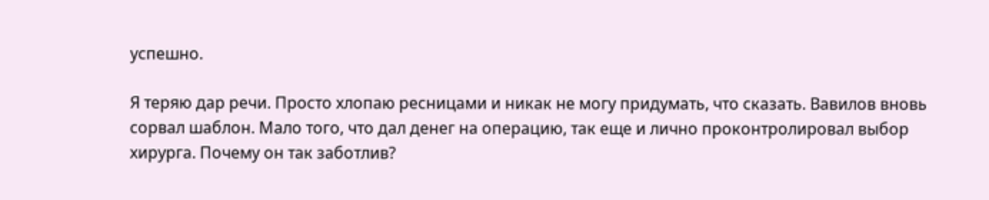успешно.

Я теряю дар речи. Просто хлопаю ресницами и никак не могу придумать, что сказать. Вавилов вновь сорвал шаблон. Мало того, что дал денег на операцию, так еще и лично проконтролировал выбор хирурга. Почему он так заботлив?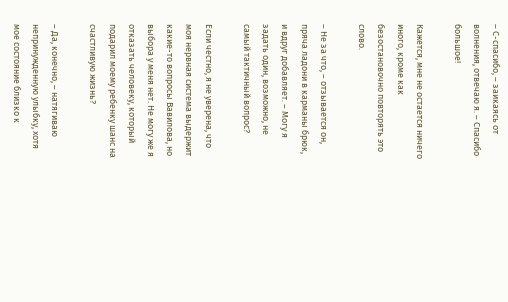– С-спасибо, – заикаясь от волнения, отвечаю я. – Спасибо большое!

Кажется, мне не остается ничего иного, кроме как безостановочно повторять это слово.

– Не за что, – отзывается он, пряча ладони в карманы брюк, и вдруг добавляет. – Могу я задать один, возможно, не самый тактичный вопрос?

Если честно, я не уверена, что моя нервная система выдержит какие-то вопросы Вавилова, но выбора у меня нет. Не могу же я отказать человеку, который подарил моему ребенку шанс на счастливую жизнь?

– Да, конечно, – натягиваю непринужденную улыбку, хотя мое состояние близко к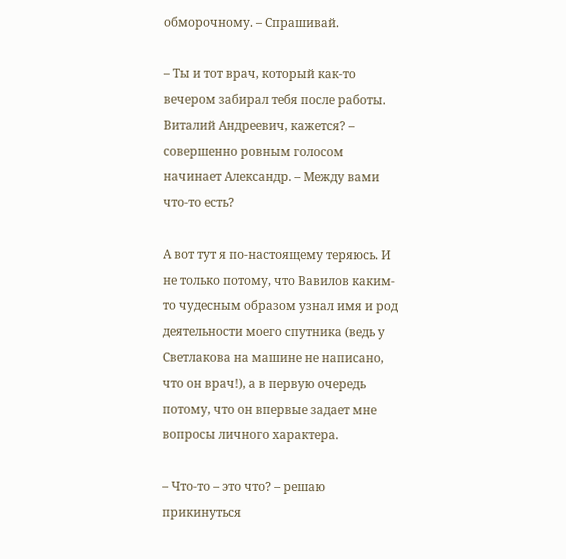обморочному. – Спрашивай.

– Ты и тот врач, который как-то вечером забирал тебя после работы. Виталий Андреевич, кажется? – совершенно ровным голосом начинает Александр. – Между вами что-то есть?

А вот тут я по-настоящему теряюсь. И не только потому, что Вавилов каким-то чудесным образом узнал имя и род деятельности моего спутника (ведь у Светлакова на машине не написано, что он врач!), а в первую очередь потому, что он впервые задает мне вопросы личного характера.

– Что-то – это что? – решаю прикинуться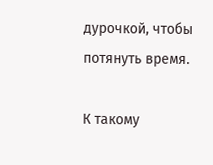дурочкой, чтобы потянуть время.

К такому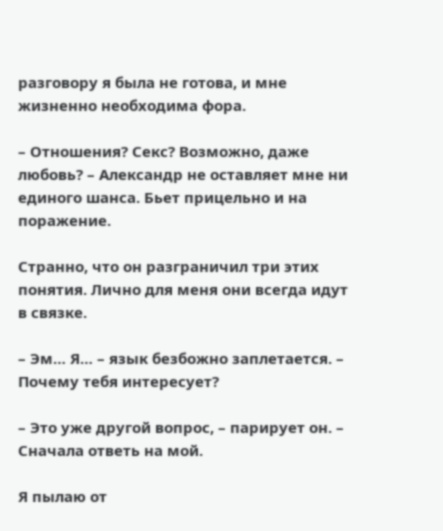разговору я была не готова, и мне жизненно необходима фора.

– Отношения? Секс? Возможно, даже любовь? – Александр не оставляет мне ни единого шанса. Бьет прицельно и на поражение.

Странно, что он разграничил три этих понятия. Лично для меня они всегда идут в связке.

– Эм… Я… – язык безбожно заплетается. – Почему тебя интересует?

– Это уже другой вопрос, – парирует он. – Сначала ответь на мой.

Я пылаю от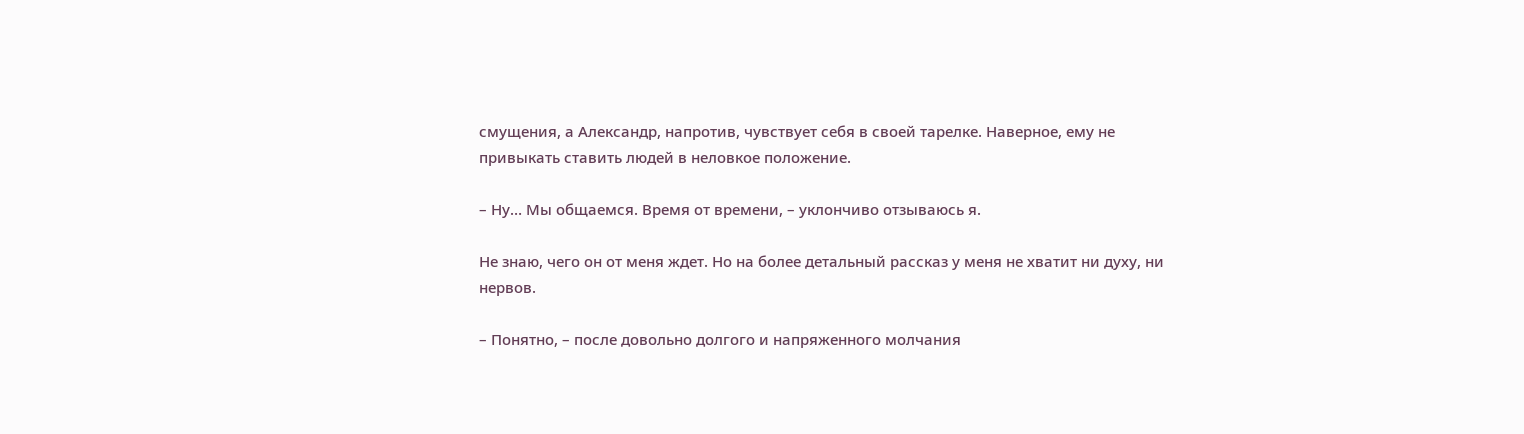смущения, а Александр, напротив, чувствует себя в своей тарелке. Наверное, ему не привыкать ставить людей в неловкое положение.

– Ну… Мы общаемся. Время от времени, – уклончиво отзываюсь я.

Не знаю, чего он от меня ждет. Но на более детальный рассказ у меня не хватит ни духу, ни нервов.

– Понятно, – после довольно долгого и напряженного молчания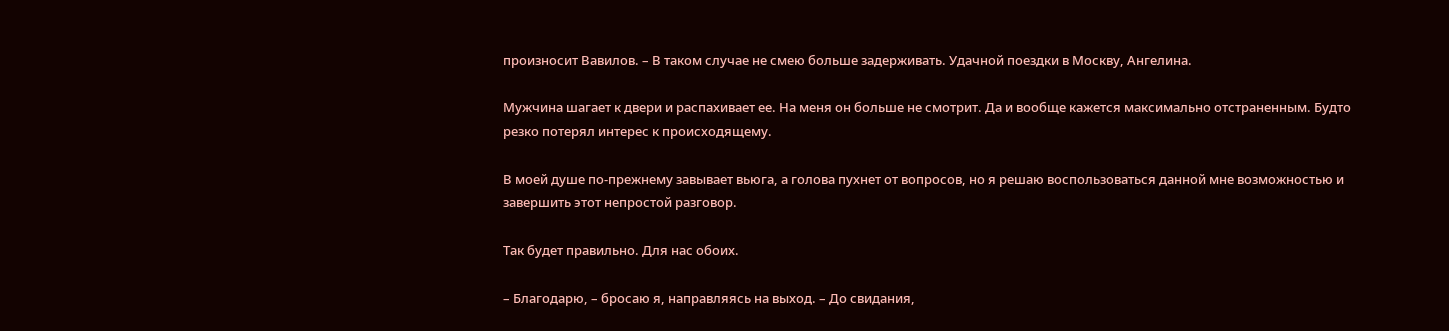произносит Вавилов. – В таком случае не смею больше задерживать. Удачной поездки в Москву, Ангелина.

Мужчина шагает к двери и распахивает ее. На меня он больше не смотрит. Да и вообще кажется максимально отстраненным. Будто резко потерял интерес к происходящему.

В моей душе по-прежнему завывает вьюга, а голова пухнет от вопросов, но я решаю воспользоваться данной мне возможностью и завершить этот непростой разговор.

Так будет правильно. Для нас обоих.

– Благодарю, – бросаю я, направляясь на выход. – До свидания,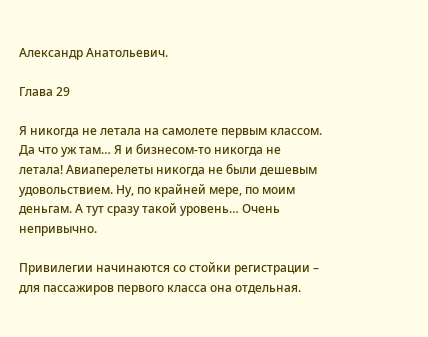Александр Анатольевич.

Глава 29

Я никогда не летала на самолете первым классом. Да что уж там… Я и бизнесом-то никогда не летала! Авиаперелеты никогда не были дешевым удовольствием. Ну, по крайней мере, по моим деньгам. А тут сразу такой уровень… Очень непривычно.

Привилегии начинаются со стойки регистрации – для пассажиров первого класса она отдельная.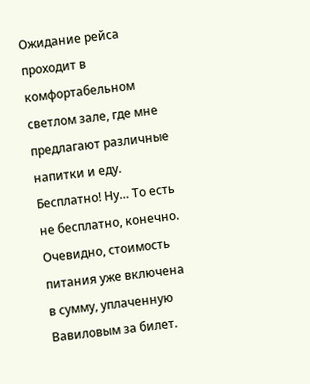Ожидание рейса проходит в комфортабельном светлом зале, где мне предлагают различные напитки и еду. Бесплатно! Ну… То есть не бесплатно, конечно. Очевидно, стоимость питания уже включена в сумму, уплаченную Вавиловым за билет.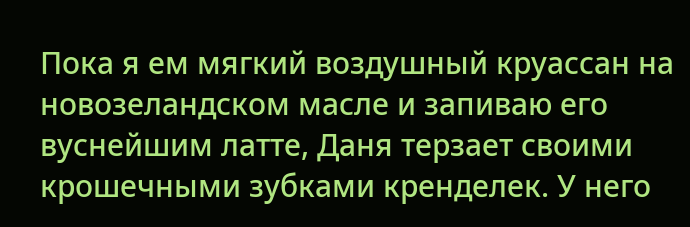Пока я ем мягкий воздушный круассан на новозеландском масле и запиваю его вуснейшим латте, Даня терзает своими крошечными зубками кренделек. У него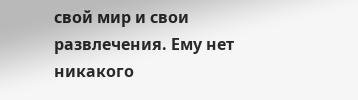свой мир и свои развлечения. Ему нет никакого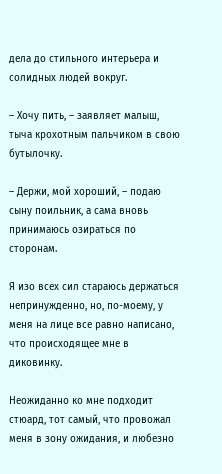дела до стильного интерьера и солидных людей вокруг.

– Хочу пить, – заявляет малыш, тыча крохотным пальчиком в свою бутылочку.

– Держи, мой хороший, – подаю сыну поильник, а сама вновь принимаюсь озираться по сторонам.

Я изо всех сил стараюсь держаться непринужденно, но, по-моему, у меня на лице все равно написано, что происходящее мне в диковинку.

Неожиданно ко мне подходит стюард, тот самый, что провожал меня в зону ожидания, и любезно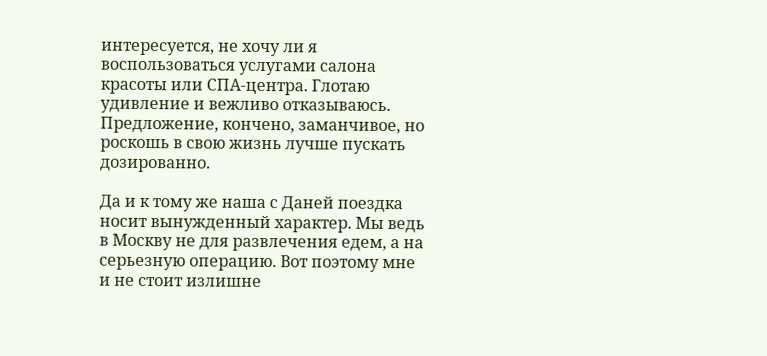интересуется, не хочу ли я воспользоваться услугами салона красоты или СПА-центра. Глотаю удивление и вежливо отказываюсь. Предложение, кончено, заманчивое, но роскошь в свою жизнь лучше пускать дозированно.

Да и к тому же наша с Даней поездка носит вынужденный характер. Мы ведь в Москву не для развлечения едем, а на серьезную операцию. Вот поэтому мне и не стоит излишне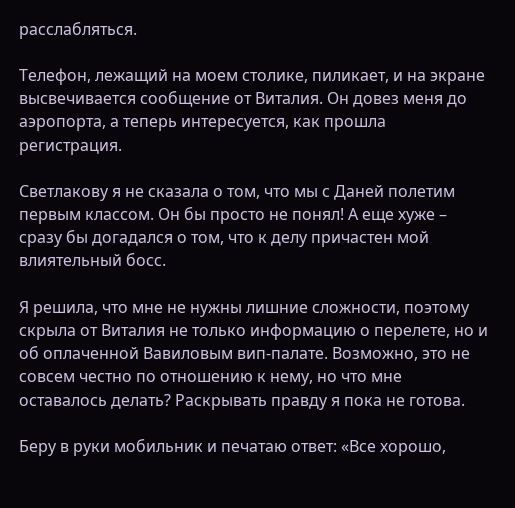расслабляться.

Телефон, лежащий на моем столике, пиликает, и на экране высвечивается сообщение от Виталия. Он довез меня до аэропорта, а теперь интересуется, как прошла регистрация.

Светлакову я не сказала о том, что мы с Даней полетим первым классом. Он бы просто не понял! А еще хуже – сразу бы догадался о том, что к делу причастен мой влиятельный босс.

Я решила, что мне не нужны лишние сложности, поэтому скрыла от Виталия не только информацию о перелете, но и об оплаченной Вавиловым вип-палате. Возможно, это не совсем честно по отношению к нему, но что мне оставалось делать? Раскрывать правду я пока не готова.

Беру в руки мобильник и печатаю ответ: «Все хорошо,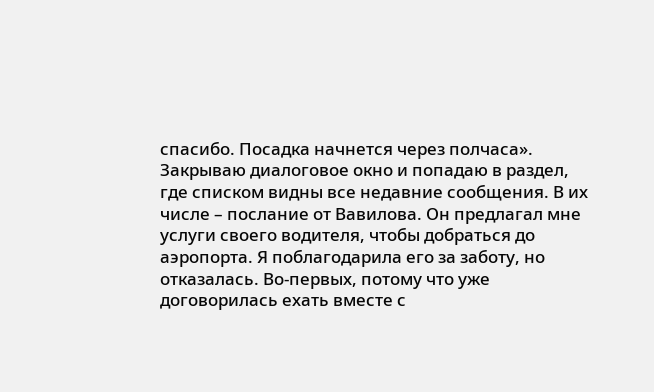спасибо. Посадка начнется через полчаса». Закрываю диалоговое окно и попадаю в раздел, где списком видны все недавние сообщения. В их числе – послание от Вавилова. Он предлагал мне услуги своего водителя, чтобы добраться до аэропорта. Я поблагодарила его за заботу, но отказалась. Во-первых, потому что уже договорилась ехать вместе с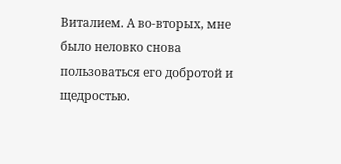Виталием. А во-вторых, мне было неловко снова пользоваться его добротой и щедростью.